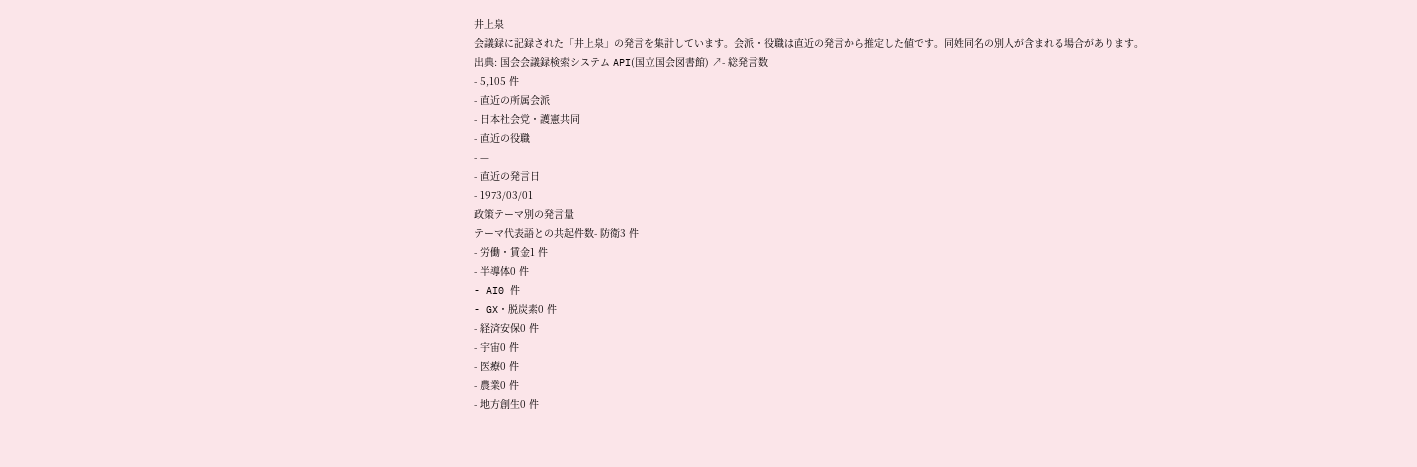井上泉
会議録に記録された「井上泉」の発言を集計しています。会派・役職は直近の発言から推定した値です。同姓同名の別人が含まれる場合があります。
出典: 国会会議録検索システム API(国立国会図書館) ↗- 総発言数
- 5,105 件
- 直近の所属会派
- 日本社会党・護憲共同
- 直近の役職
- —
- 直近の発言日
- 1973/03/01
政策テーマ別の発言量
テーマ代表語との共起件数- 防衛3 件
- 労働・賃金1 件
- 半導体0 件
- AI0 件
- GX・脱炭素0 件
- 経済安保0 件
- 宇宙0 件
- 医療0 件
- 農業0 件
- 地方創生0 件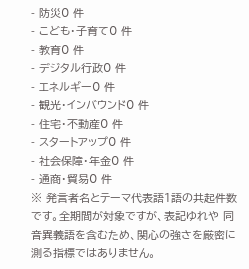- 防災0 件
- こども・子育て0 件
- 教育0 件
- デジタル行政0 件
- エネルギー0 件
- 観光・インバウンド0 件
- 住宅・不動産0 件
- スタートアップ0 件
- 社会保障・年金0 件
- 通商・貿易0 件
※ 発言者名とテーマ代表語1語の共起件数です。全期間が対象ですが、表記ゆれや 同音異義語を含むため、関心の強さを厳密に測る指標ではありません。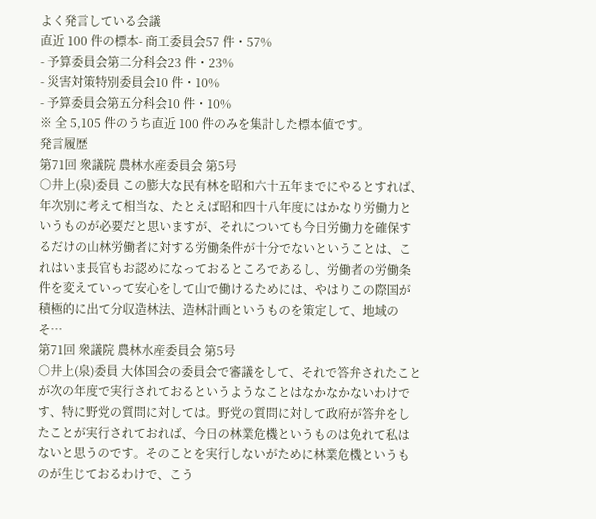よく発言している会議
直近 100 件の標本- 商工委員会57 件・57%
- 予算委員会第二分科会23 件・23%
- 災害対策特別委員会10 件・10%
- 予算委員会第五分科会10 件・10%
※ 全 5,105 件のうち直近 100 件のみを集計した標本値です。
発言履歴
第71回 衆議院 農林水産委員会 第5号
○井上(泉)委員 この膨大な民有林を昭和六十五年までにやるとすれば、年次別に考えて相当な、たとえば昭和四十八年度にはかなり労働力というものが必要だと思いますが、それについても今日労働力を確保するだけの山林労働者に対する労働条件が十分でないということは、これはいま長官もお認めになっておるところであるし、労働者の労働条件を変えていって安心をして山で働けるためには、やはりこの際国が積極的に出て分収造林法、造林計画というものを策定して、地域のそ…
第71回 衆議院 農林水産委員会 第5号
○井上(泉)委員 大体国会の委員会で審議をして、それで答弁されたことが次の年度で実行されておるというようなことはなかなかないわけです、特に野党の質問に対しては。野党の質問に対して政府が答弁をしたことが実行されておれば、今日の林業危機というものは免れて私はないと思うのです。そのことを実行しないがために林業危機というものが生じておるわけで、こう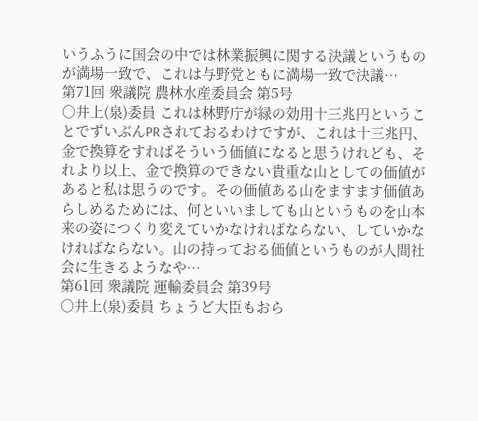いうふうに国会の中では林業振興に関する決議というものが満場一致で、これは与野党ともに満場一致で決議…
第71回 衆議院 農林水産委員会 第5号
○井上(泉)委員 これは林野庁が緑の効用十三兆円ということでずいぶんPRされておるわけですが、これは十三兆円、金で換算をすればそういう価値になると思うけれども、それより以上、金で換算のできない貴重な山としての価値があると私は思うのです。その価値ある山をますます価値あらしめるためには、何といいましても山というものを山本来の姿につくり変えていかなければならない、していかなければならない。山の持っておる価値というものが人間社会に生きるようなや…
第61回 衆議院 運輸委員会 第39号
○井上(泉)委員 ちょうど大臣もおら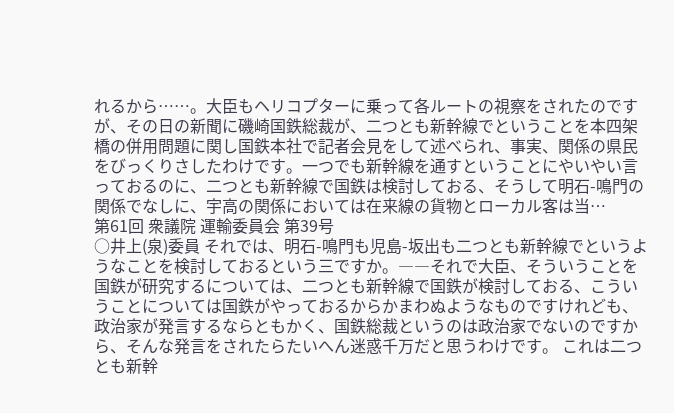れるから……。大臣もヘリコプターに乗って各ルートの視察をされたのですが、その日の新聞に磯崎国鉄総裁が、二つとも新幹線でということを本四架橋の併用問題に関し国鉄本社で記者会見をして述べられ、事実、関係の県民をびっくりさしたわけです。一つでも新幹線を通すということにやいやい言っておるのに、二つとも新幹線で国鉄は検討しておる、そうして明石-鳴門の関係でなしに、宇高の関係においては在来線の貨物とローカル客は当…
第61回 衆議院 運輸委員会 第39号
○井上(泉)委員 それでは、明石-鳴門も児島-坂出も二つとも新幹線でというようなことを検討しておるという三ですか。――それで大臣、そういうことを国鉄が研究するについては、二つとも新幹線で国鉄が検討しておる、こういうことについては国鉄がやっておるからかまわぬようなものですけれども、政治家が発言するならともかく、国鉄総裁というのは政治家でないのですから、そんな発言をされたらたいへん迷惑千万だと思うわけです。 これは二つとも新幹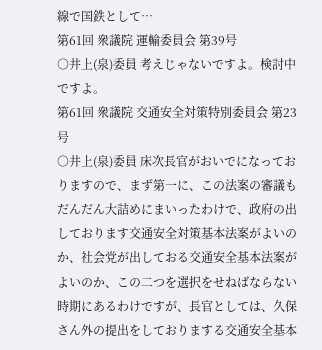線で国鉄として…
第61回 衆議院 運輸委員会 第39号
○井上(泉)委員 考えじゃないですよ。検討中ですよ。
第61回 衆議院 交通安全対策特別委員会 第23号
○井上(泉)委員 床次長官がおいでになっておりますので、まず第一に、この法案の審議もだんだん大詰めにまいったわけで、政府の出しております交通安全対策基本法案がよいのか、社会党が出しておる交通安全基本法案がよいのか、この二つを選択をせねばならない時期にあるわけですが、長官としては、久保さん外の提出をしておりまする交通安全基本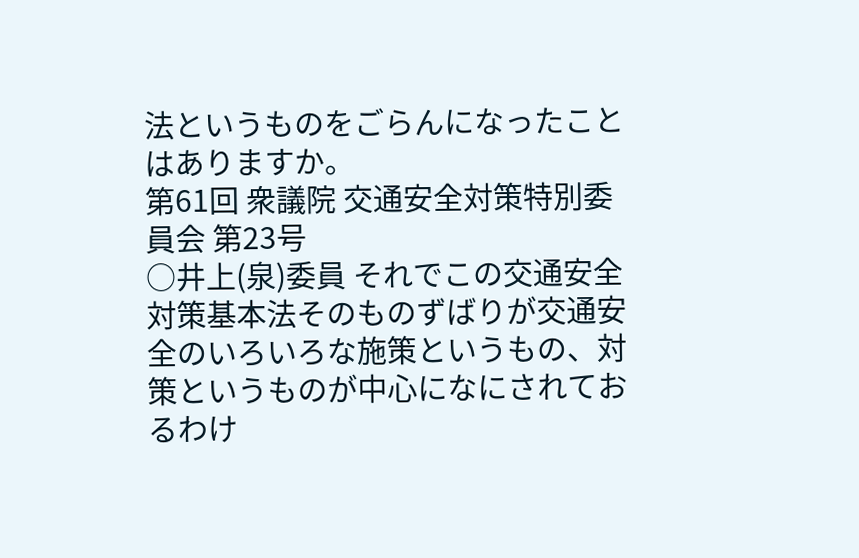法というものをごらんになったことはありますか。
第61回 衆議院 交通安全対策特別委員会 第23号
○井上(泉)委員 それでこの交通安全対策基本法そのものずばりが交通安全のいろいろな施策というもの、対策というものが中心になにされておるわけ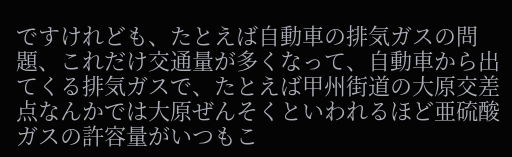ですけれども、たとえば自動車の排気ガスの問題、これだけ交通量が多くなって、自動車から出てくる排気ガスで、たとえば甲州街道の大原交差点なんかでは大原ぜんそくといわれるほど亜硫酸ガスの許容量がいつもこ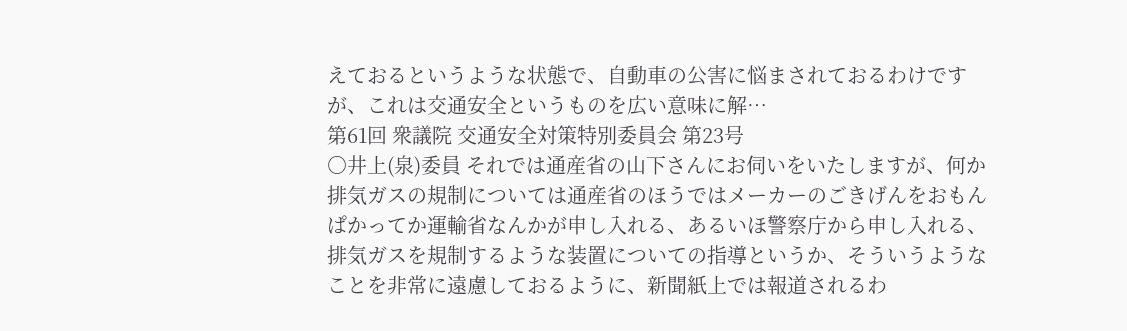えておるというような状態で、自動車の公害に悩まされておるわけですが、これは交通安全というものを広い意味に解…
第61回 衆議院 交通安全対策特別委員会 第23号
○井上(泉)委員 それでは通産省の山下さんにお伺いをいたしますが、何か排気ガスの規制については通産省のほうではメーカーのごきげんをおもんぱかってか運輸省なんかが申し入れる、あるいほ警察庁から申し入れる、排気ガスを規制するような装置についての指導というか、そういうようなことを非常に遠慮しておるように、新聞紙上では報道されるわ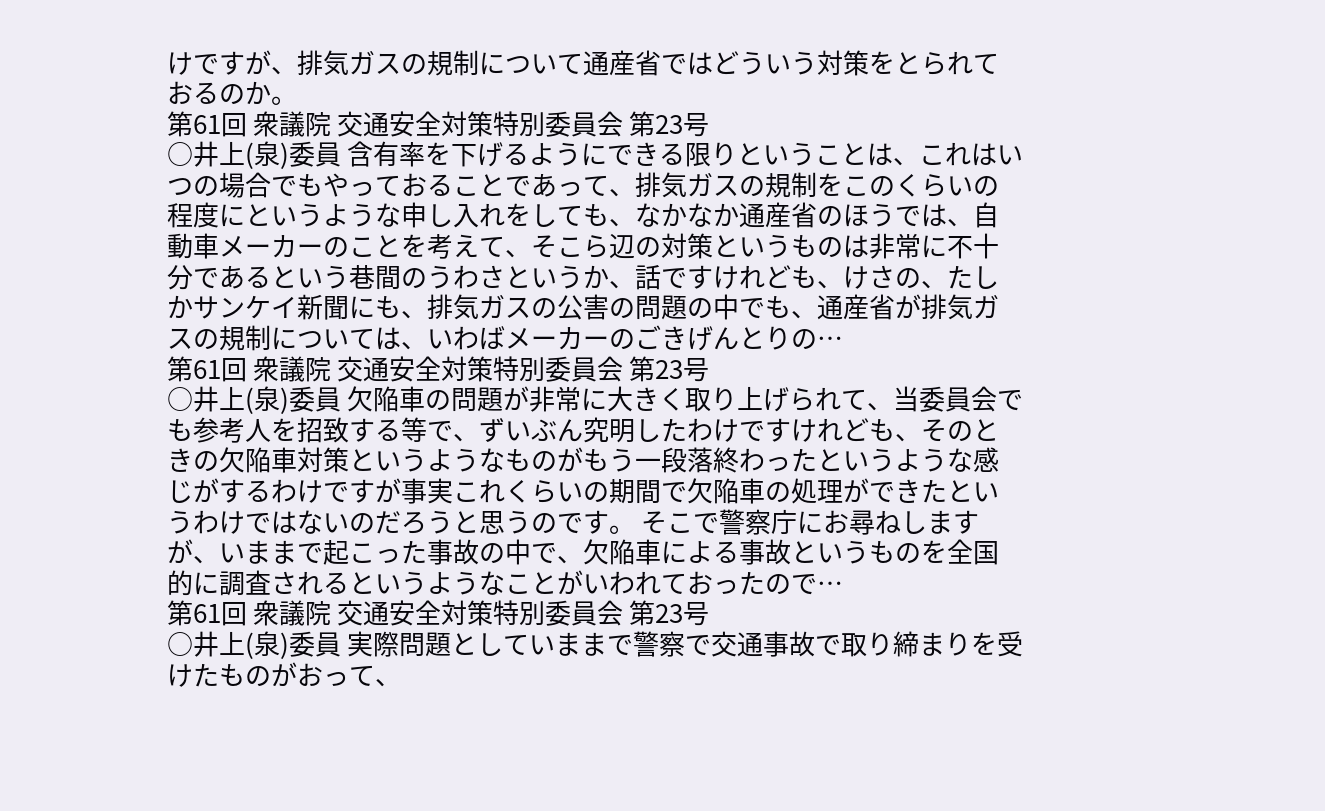けですが、排気ガスの規制について通産省ではどういう対策をとられておるのか。
第61回 衆議院 交通安全対策特別委員会 第23号
○井上(泉)委員 含有率を下げるようにできる限りということは、これはいつの場合でもやっておることであって、排気ガスの規制をこのくらいの程度にというような申し入れをしても、なかなか通産省のほうでは、自動車メーカーのことを考えて、そこら辺の対策というものは非常に不十分であるという巷間のうわさというか、話ですけれども、けさの、たしかサンケイ新聞にも、排気ガスの公害の問題の中でも、通産省が排気ガスの規制については、いわばメーカーのごきげんとりの…
第61回 衆議院 交通安全対策特別委員会 第23号
○井上(泉)委員 欠陥車の問題が非常に大きく取り上げられて、当委員会でも参考人を招致する等で、ずいぶん究明したわけですけれども、そのときの欠陥車対策というようなものがもう一段落終わったというような感じがするわけですが事実これくらいの期間で欠陥車の処理ができたというわけではないのだろうと思うのです。 そこで警察庁にお尋ねしますが、いままで起こった事故の中で、欠陥車による事故というものを全国的に調査されるというようなことがいわれておったので…
第61回 衆議院 交通安全対策特別委員会 第23号
○井上(泉)委員 実際問題としていままで警察で交通事故で取り締まりを受けたものがおって、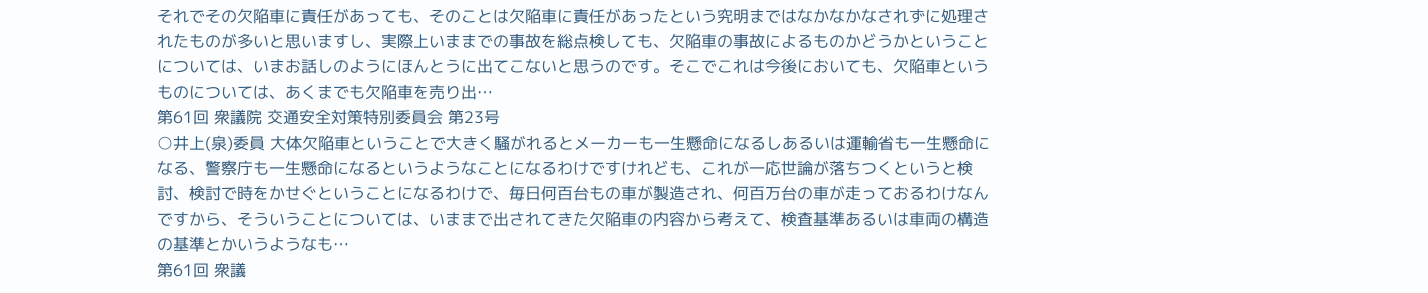それでその欠陥車に責任があっても、そのことは欠陥車に責任があったという究明まではなかなかなされずに処理されたものが多いと思いますし、実際上いままでの事故を総点検しても、欠陥車の事故によるものかどうかということについては、いまお話しのようにほんとうに出てこないと思うのです。そこでこれは今後においても、欠陥車というものについては、あくまでも欠陥車を売り出…
第61回 衆議院 交通安全対策特別委員会 第23号
○井上(泉)委員 大体欠陥車ということで大きく騒がれるとメーカーも一生懸命になるしあるいは運輸省も一生懸命になる、警察庁も一生懸命になるというようなことになるわけですけれども、これが一応世論が落ちつくというと検討、検討で時をかせぐということになるわけで、毎日何百台もの車が製造され、何百万台の車が走っておるわけなんですから、そういうことについては、いままで出されてきた欠陥車の内容から考えて、検査基準あるいは車両の構造の基準とかいうようなも…
第61回 衆議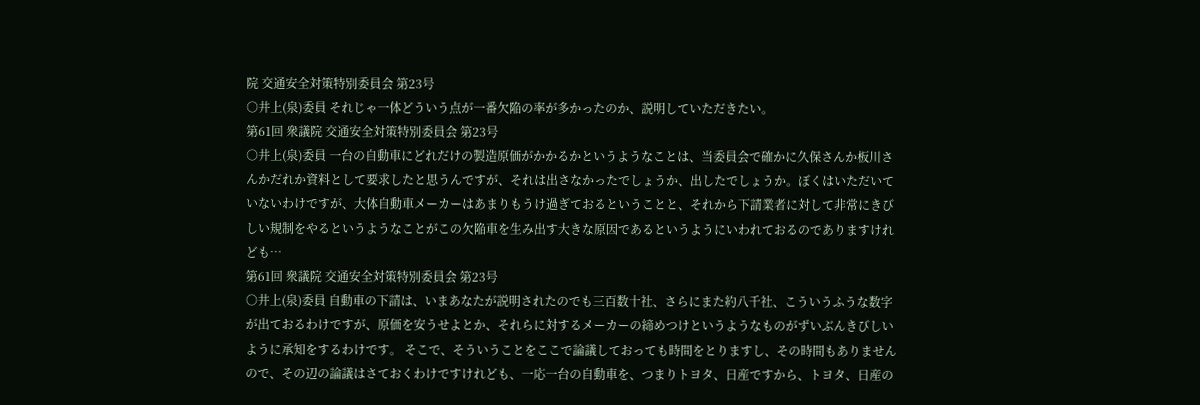院 交通安全対策特別委員会 第23号
○井上(泉)委員 それじゃ一体どういう点が一番欠陥の率が多かったのか、説明していただきたい。
第61回 衆議院 交通安全対策特別委員会 第23号
○井上(泉)委員 一台の自動車にどれだけの製造原価がかかるかというようなことは、当委員会で確かに久保さんか板川さんかだれか資料として要求したと思うんですが、それは出さなかったでしょうか、出したでしょうか。ぼくはいただいていないわけですが、大体自動車メーカーはあまりもうけ過ぎておるということと、それから下請業者に対して非常にきびしい規制をやるというようなことがこの欠陥車を生み出す大きな原因であるというようにいわれておるのでありますけれども…
第61回 衆議院 交通安全対策特別委員会 第23号
○井上(泉)委員 自動車の下請は、いまあなたが説明されたのでも三百数十社、さらにまた約八千社、こういうふうな数字が出ておるわけですが、原価を安うせよとか、それらに対するメーカーの締めつけというようなものがずいぶんきびしいように承知をするわけです。 そこで、そういうことをここで論議しておっても時間をとりますし、その時間もありませんので、その辺の論議はさておくわけですけれども、一応一台の自動車を、つまりトヨタ、日産ですから、トヨタ、日産の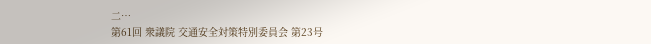二…
第61回 衆議院 交通安全対策特別委員会 第23号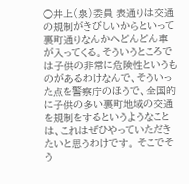○井上(泉)委員 表通りは交通の規制がきびしいからといって裏町通りなんかへどんどん車が入ってくる。そういうところでは子供の非常に危険性というものがあるわけなんで、そういった点を警察庁のほうで、全国的に子供の多い裏町地域の交通を規制をするというようなことは、これはぜひやっていただきたいと思うわけです。 そこでそう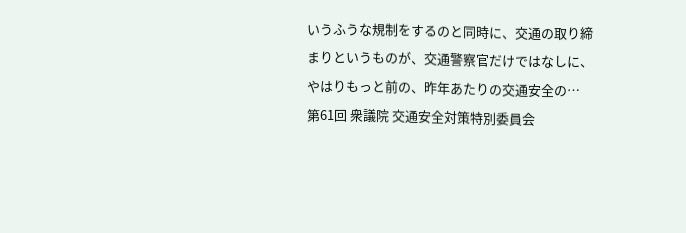いうふうな規制をするのと同時に、交通の取り締まりというものが、交通警察官だけではなしに、やはりもっと前の、昨年あたりの交通安全の…
第61回 衆議院 交通安全対策特別委員会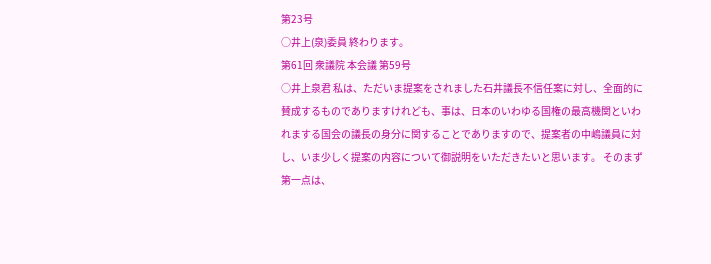第23号
○井上(泉)委員 終わります。
第61回 衆議院 本会議 第59号
○井上泉君 私は、ただいま提案をされました石井議長不信任案に対し、全面的に賛成するものでありますけれども、事は、日本のいわゆる国権の最高機関といわれまする国会の議長の身分に関することでありますので、提案者の中嶋議員に対し、いま少しく提案の内容について御説明をいただきたいと思います。 そのまず第一点は、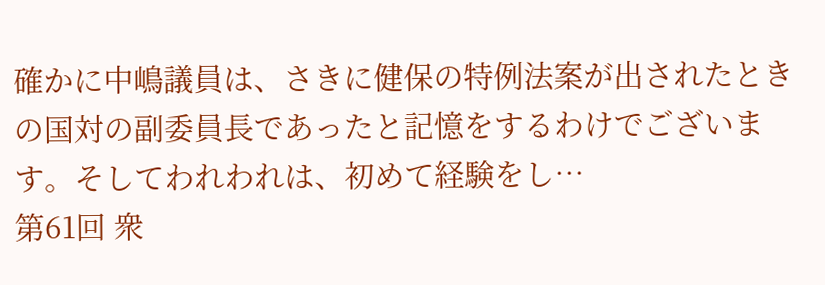確かに中嶋議員は、さきに健保の特例法案が出されたときの国対の副委員長であったと記憶をするわけでございます。そしてわれわれは、初めて経験をし…
第61回 衆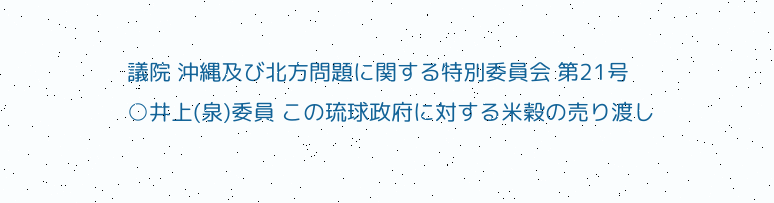議院 沖縄及び北方問題に関する特別委員会 第21号
○井上(泉)委員 この琉球政府に対する米穀の売り渡し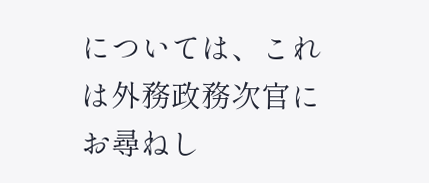については、これは外務政務次官にお尋ねし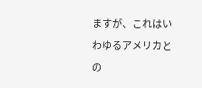ますが、これはいわゆるアメリカとの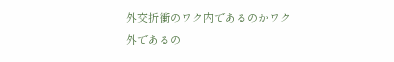外交折衝のワク内であるのかワク外であるの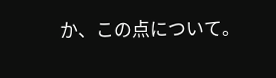か、この点について。